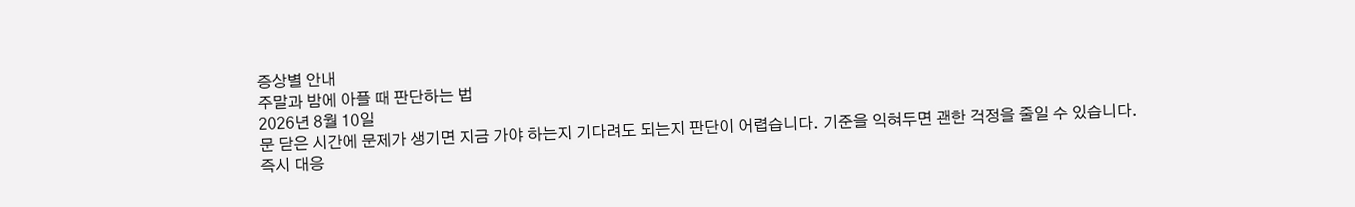증상별 안내
주말과 밤에 아플 때 판단하는 법
2026년 8월 10일
문 닫은 시간에 문제가 생기면 지금 가야 하는지 기다려도 되는지 판단이 어렵습니다. 기준을 익혀두면 괜한 걱정을 줄일 수 있습니다.
즉시 대응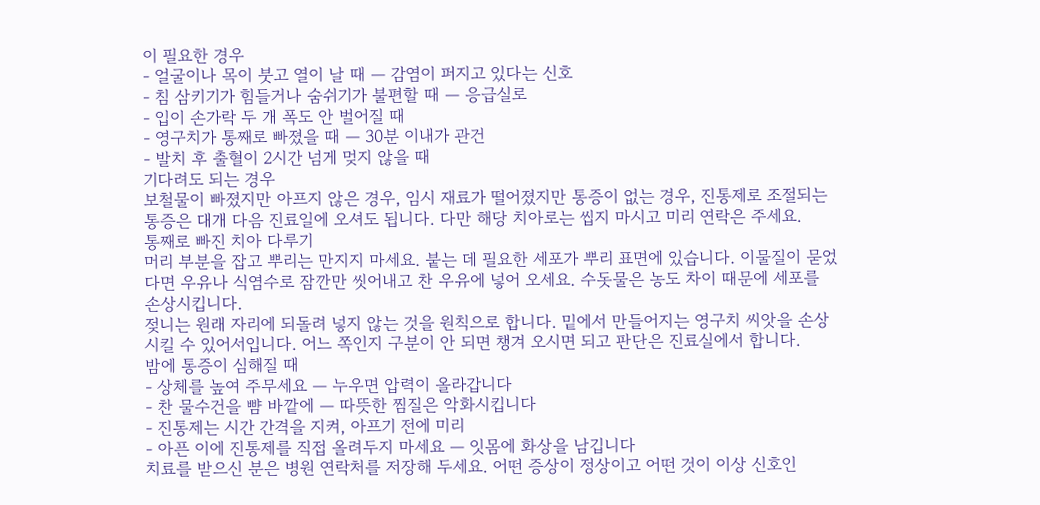이 필요한 경우
- 얼굴이나 목이 붓고 열이 날 때 — 감염이 퍼지고 있다는 신호
- 침 삼키기가 힘들거나 숨쉬기가 불편할 때 — 응급실로
- 입이 손가락 두 개 폭도 안 벌어질 때
- 영구치가 통째로 빠졌을 때 — 30분 이내가 관건
- 발치 후 출혈이 2시간 넘게 멎지 않을 때
기다려도 되는 경우
보철물이 빠졌지만 아프지 않은 경우, 임시 재료가 떨어졌지만 통증이 없는 경우, 진통제로 조절되는 통증은 대개 다음 진료일에 오셔도 됩니다. 다만 해당 치아로는 씹지 마시고 미리 연락은 주세요.
통째로 빠진 치아 다루기
머리 부분을 잡고 뿌리는 만지지 마세요. 붙는 데 필요한 세포가 뿌리 표면에 있습니다. 이물질이 묻었다면 우유나 식염수로 잠깐만 씻어내고 찬 우유에 넣어 오세요. 수돗물은 농도 차이 때문에 세포를 손상시킵니다.
젖니는 원래 자리에 되돌려 넣지 않는 것을 원칙으로 합니다. 밑에서 만들어지는 영구치 씨앗을 손상시킬 수 있어서입니다. 어느 쪽인지 구분이 안 되면 챙겨 오시면 되고 판단은 진료실에서 합니다.
밤에 통증이 심해질 때
- 상체를 높여 주무세요 — 누우면 압력이 올라갑니다
- 찬 물수건을 뺨 바깥에 — 따뜻한 찜질은 악화시킵니다
- 진통제는 시간 간격을 지켜, 아프기 전에 미리
- 아픈 이에 진통제를 직접 올려두지 마세요 — 잇몸에 화상을 남깁니다
치료를 받으신 분은 병원 연락처를 저장해 두세요. 어떤 증상이 정상이고 어떤 것이 이상 신호인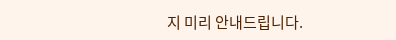지 미리 안내드립니다.